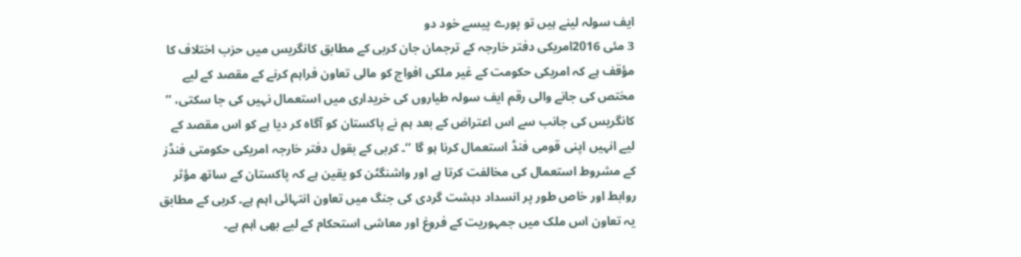ایف سولہ لینے ہیں تو پورے پیسے خود دو
3 مئی 2016امریکی دفتر خارجہ کے ترجمان جان کربی کے مطابق کانگریس میں حزب اختلاف کا مؤقف ہے کہ امریکی حکومت کے غیر ملکی افواج کو مالی تعاون فراہم کرنے کے مقصد کے لیے مختص کی جانے والی رقم ایف سولہ طیاروں کی خریداری میں استعمال نہیں کی جا سکتی، ’’ کانگریس کی جانب سے اس اعتراض کے بعد ہم نے پاکستان کو آگاہ کر دیا ہے کو اس مقصد کے لیے انہیں اپنی قومی فنڈ استعمال کرنا ہو گا ‘‘۔ کربی کے بقول دفتر خارجہ امریکی حکومتی فنڈز کے مشروط استعمال کی مخالفت کرتا ہے اور واشنگٹن کو یقین ہے کہ پاکستان کے ساتھ مؤثر روابط اور خاص طور پر انسداد دہشت گردی کی جنگ میں تعاون انتہائی اہم ہے۔ کربی کے مطابق یہ تعاون اس ملک میں جمہوریت کے فروغ اور معاشی استحکام کے لیے بھی اہم ہے۔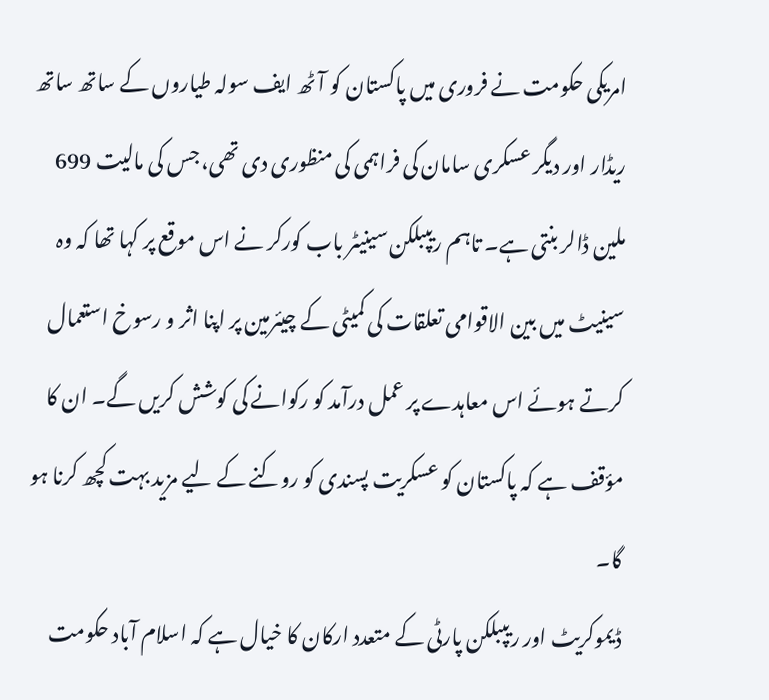امریکی حکومت نے فروری میں پاکستان کو آٹھ ایف سولہ طیاروں کے ساتھ ساتھ ریڈار اور دیگر عسکری سامان کی فراہمی کی منظوری دی تھی، جس کی مالیت 699 ملین ڈالر بنتی ہے۔ تاہم ریپبلکن سینیٹر باب کورکر نے اس موقع پر کہا تھا کہ وہ سینیٹ میں بین الاقوامی تعلقات کی کمیٹی کے چیئرمین پر اپنا اثر و رسوخ استعمال کرتے ہوئے اس معاہدے پر عمل درآمد کو رکوانے کی کوشش کریں گے۔ ان کا مؤقف ہے کہ پاکستان کو عسکریت پسندی کو روکنے کے لیے مزید بہت کچھ کرنا ہو گا۔
ڈیموکریٹ اور ریپبلکن پارٹی کے متعدد ارکان کا خیال ہے کہ اسلام آباد حکومت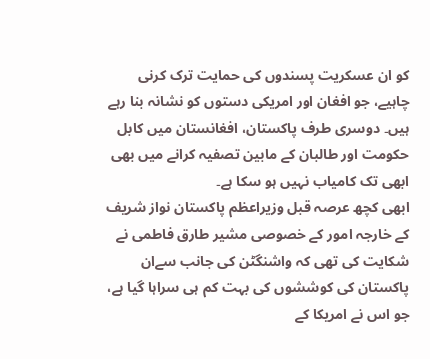کو ان عسکریت پسندوں کی حمایت ترک کرنی چاہیے، جو افغان اور امریکی دستوں کو نشانہ بنا رہے ہیں۔ دوسری طرف پاکستان، افغانستان میں کابل حکومت اور طالبان کے مابین تصفیہ کرانے میں بھی ابھی تک کامیاب نہیں ہو سکا ہے۔
ابھی کچھ عرصہ قبل وزیراعظم پاکستان نواز شریف کے خارجہ امور کے خصوصی مشیر طارق فاطمی نے شکایت کی تھی کہ واشنگٹن کی جانب سےان پاکستان کی کوششوں کی بہت کم ہی سراہا گیا ہے، جو اس نے امریکا کے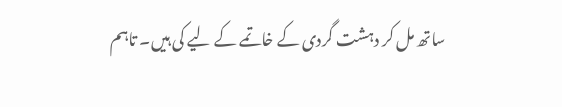ساتھ مل کر دہشت گردی کے خاتمے کے لیے کی ہیں۔ تاہم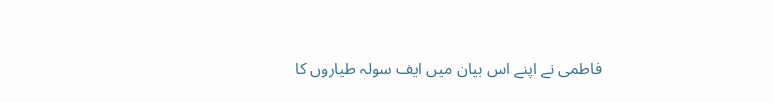فاطمی نے اپنے اس بیان میں ایف سولہ طیاروں کا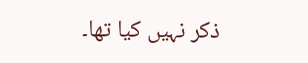ذکر نہیں کیا تھا۔